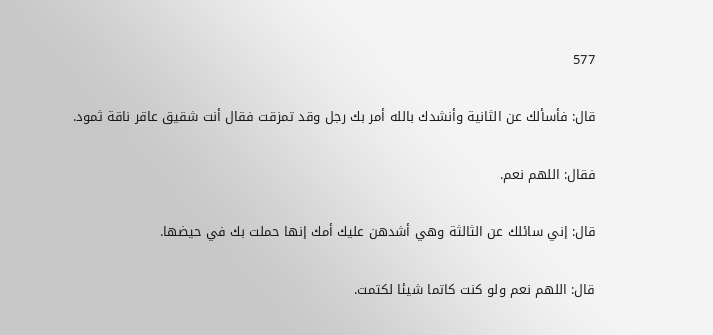577

قال: فأسألك عن الثانية وأنشدك بالله أمر بك رجل وقد تمزقت فقال أنت شقيق عاقر ناقة ثمود.

فقال: اللهم نعم.

قال: إني سائلك عن الثالثة وهي أشدهن عليك أمك إنها حملت بك في حيضها.

قال: اللهم نعم ولو كنت كاتما شيئا لكتمت.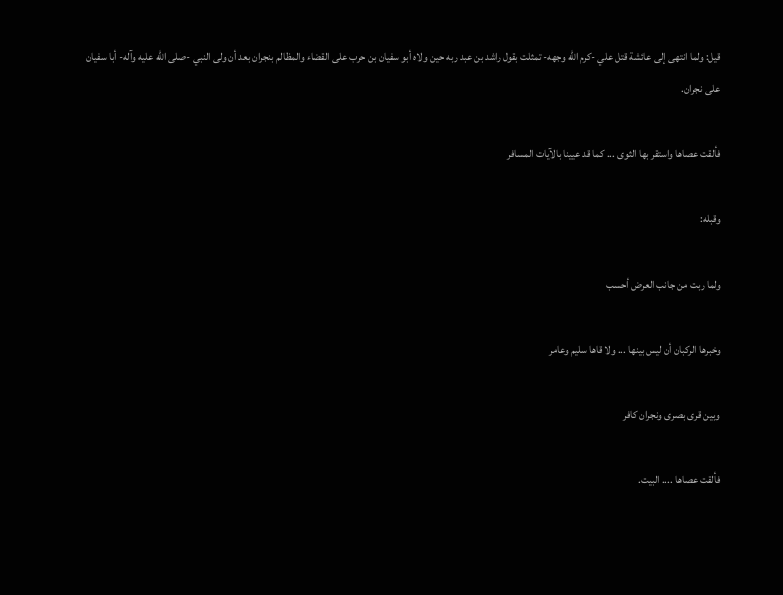قيل: ولما انتهى إلى عائشة قتل علي -كرم الله وجهه- تمثلت بقول راشد بن عبد ربه حين ولاه أبو سفيان بن حرب على القضاء والمظالم بنجران بعد أن ولى النبي -صلى الله عليه وآله- أبا سفيان على نجران.

فألقت عصاها واستقر بها الثوى ... كما قد عيينا بالآيات المسافر

وقبله:

ولما ربت من جانب العرض أحسب

وخبرها الركبان أن ليس بينها ... ولا قاها سليم وعامر

وبين قرى بصرى ونجران كافر

فألقت عصاها .... البيت.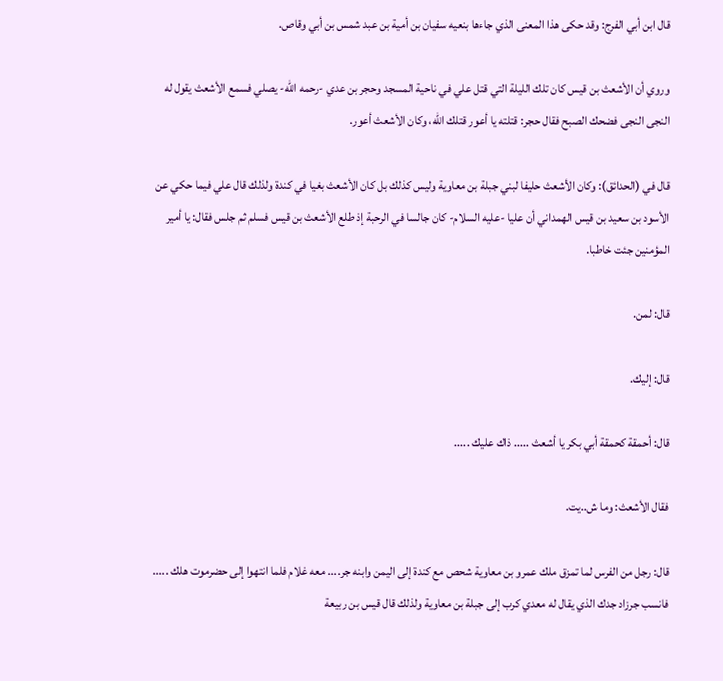قال ابن أبي الفرج: وقد حكى هذا المعنى الذي جاءها بنعيه سفيان بن أمية بن عبد شمس بن أبي وقاص.

وروي أن الأشعث بن قيس كان تلك الليلة التي قتل علي في ناحية المسجد وحجر بن عدي -رحمه الله- يصلي فسمع الأشعث يقول له النجى النجى فضحك الصبح فقال حجر: قتلته يا أعور قتلك الله، وكان الأشعث أعور.

قال في (الحدائق): وكان الأشعث حليفا لبني جبلة بن معاوية وليس كذلك بل كان الأشعث بغيا في كندة ولذلك قال علي فيما حكي عن الأسود بن سعيد بن قيس الهمداني أن عليا -عليه السلام- كان جالسا في الرحبة إذ طلع الأشعث بن قيس فسلم ثم جلس فقال: يا أمير المؤمنين جئت خاطبا.

قال: لمن.

قال: إليك.

قال: أحمقة كحمقة أبي بكر يا أشعث ..... ذاك عليك .....

فقال الأشعث: وما ش..يت.

قال: رجل من الفرس لما تمزق ملك عمرو بن معاوية شحص مع كندة إلى اليمن وابنه جر.... معه غلام فلما انتهوا إلى حضرموت هلك ..... فانسب جرزاد جدك الذي يقال له معدي كرب إلى جبلة بن معاوية ولذلك قال قيس بن ربيعة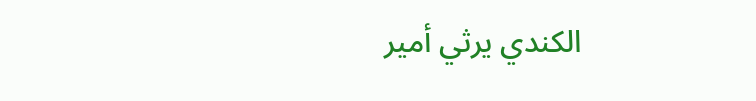الكندي يرثي أمير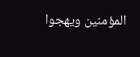المؤمنين ويهجوا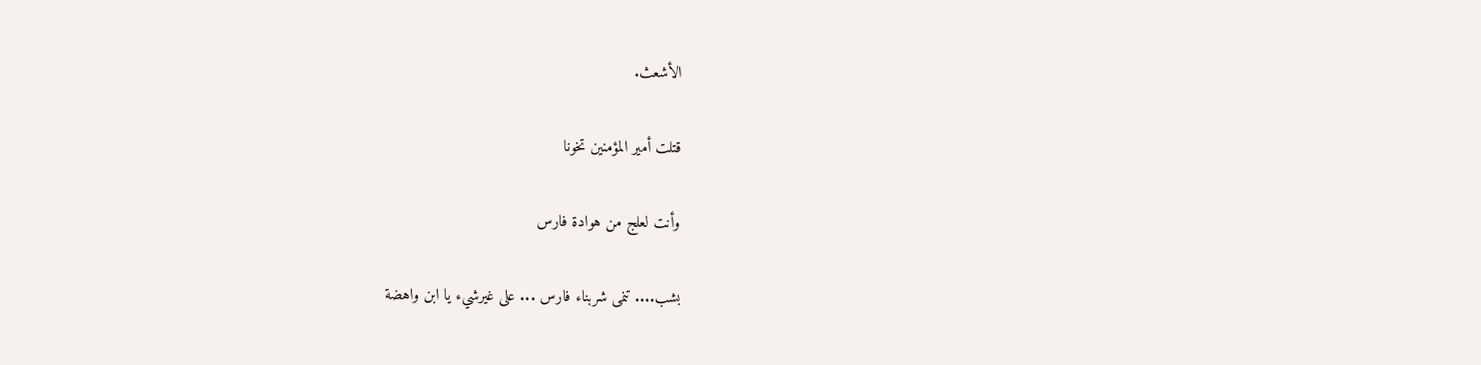الأشعث.

قتلت أمير المؤمنين تخونا

وأنت لعلج من هوادة فارس

بشب.... تنمى شربناء فارس ... على غيرشيء يا ابن واهضة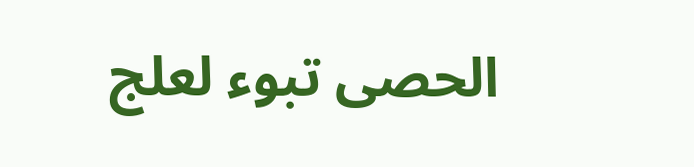الحصى تبوء لعلج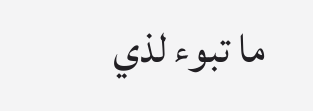ما تبوء لذي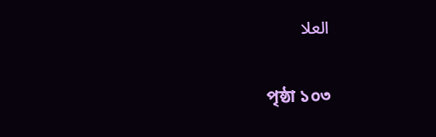العلا

পৃষ্ঠা ১০৩